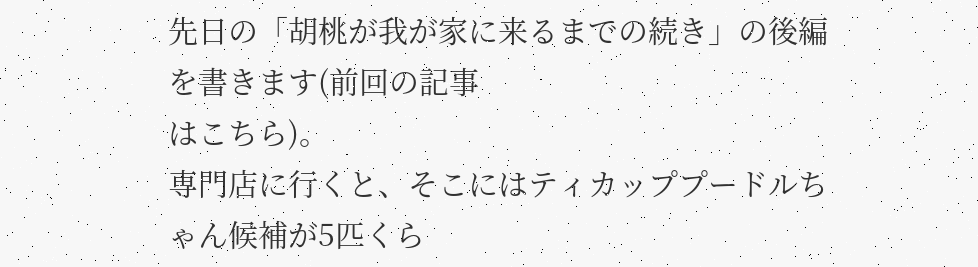先日の「胡桃が我が家に来るまでの続き」の後編を書きます(前回の記事
はこちら)。
専門店に行くと、そこにはティカッププードルちゃん候補が5匹くら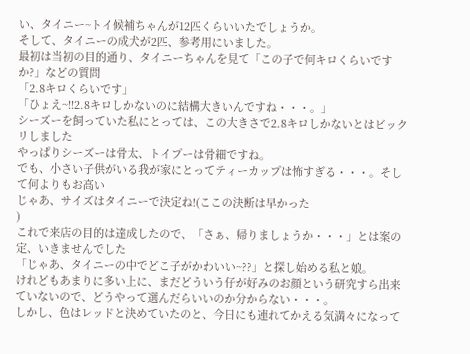い、タイニー~トイ候補ちゃんが12匹くらいいたでしょうか。
そして、タイニーの成犬が2匹、参考用にいました。
最初は当初の目的通り、タイニーちゃんを見て「この子で何キロくらいですか?」などの質問
「2.8キロくらいです」
「ひょえ~!!2.8キロしかないのに結構大きいんですね・・・。」
シーズーを飼っていた私にとっては、この大きさで2.8キロしかないとはビックリしました
やっぱりシーズーは骨太、トイプーは骨細ですね。
でも、小さい子供がいる我が家にとってティーカップは怖すぎる・・・。そして何よりもお高い
じゃあ、サイズはタイニーで決定ね!(ここの決断は早かった
)
これで来店の目的は達成したので、「さぁ、帰りましょうか・・・」とは案の定、いきませんでした
「じゃあ、タイニーの中でどこ子がかわいい~??」と探し始める私と娘。
けれどもあまりに多い上に、まだどういう仔が好みのお顔という研究すら出来ていないので、どうやって選んだらいいのか分からない・・・。
しかし、色はレッドと決めていたのと、今日にも連れてかえる気満々になって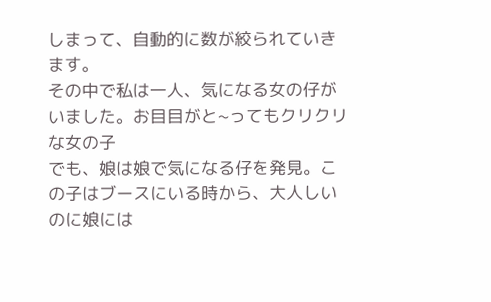しまって、自動的に数が絞られていきます。
その中で私は一人、気になる女の仔がいました。お目目がと~ってもクリクリな女の子
でも、娘は娘で気になる仔を発見。この子はブースにいる時から、大人しいのに娘には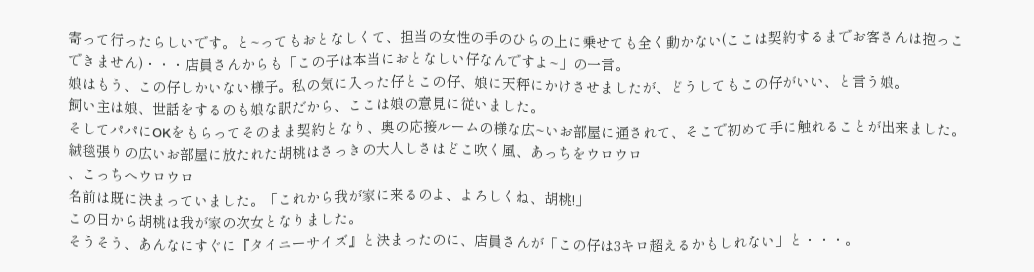寄って行ったらしいです。と~ってもおとなしくて、担当の女性の手のひらの上に乗せても全く動かない(ここは契約するまでお客さんは抱っこできません)・・・店員さんからも「この子は本当におとなしい仔なんですよ~」の一言。
娘はもう、この仔しかいない様子。私の気に入った仔とこの仔、娘に天秤にかけさせましたが、どうしてもこの仔がいい、と言う娘。
飼い主は娘、世話をするのも娘な訳だから、ここは娘の意見に従いました。
そしてパパにOKをもらってそのまま契約となり、奥の応接ルームの様な広~いお部屋に通されて、そこで初めて手に触れることが出来ました。絨毯張りの広いお部屋に放たれた胡桃はさっきの大人しさはどこ吹く風、あっちをウロウロ
、こっちへウロウロ
名前は既に決まっていました。「これから我が家に来るのよ、よろしくね、胡桃!」
この日から胡桃は我が家の次女となりました。
そうそう、あんなにすぐに『タイニーサイズ』と決まったのに、店員さんが「この仔は3キロ超えるかもしれない」と・・・。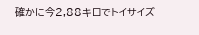確かに今2,88キロでトイサイズ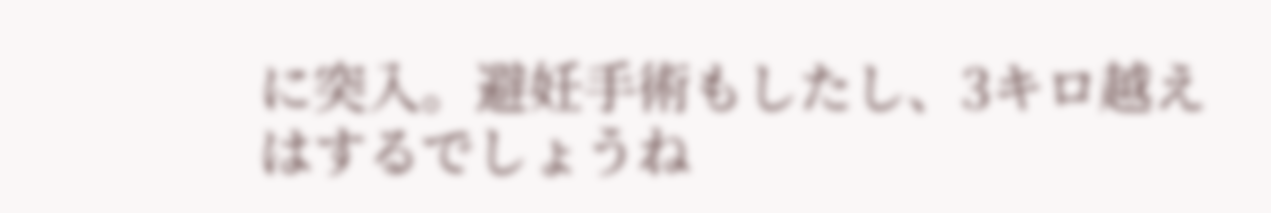に突入。避妊手術もしたし、3キロ越えはするでしょうね